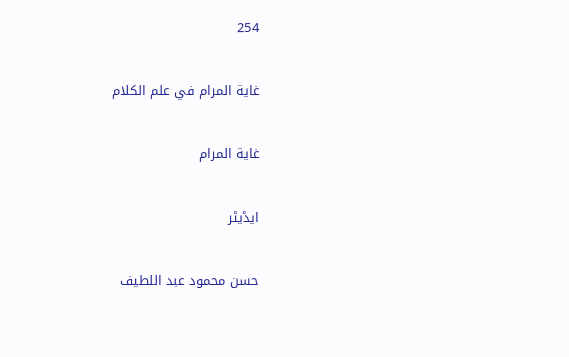254

غاية المرام في علم الكلام

غاية المرام

ایڈیٹر

حسن محمود عبد اللطيف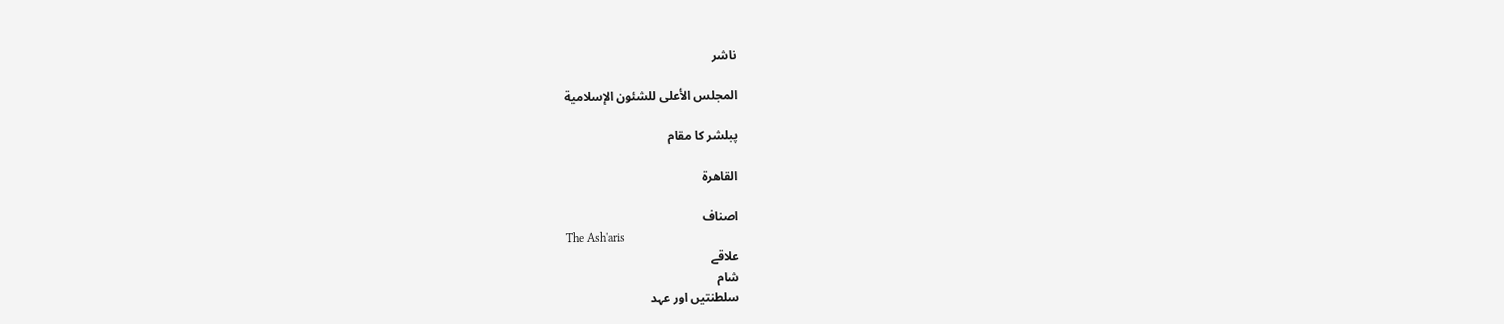ناشر

المجلس الأعلى للشئون الإسلامية

پبلشر کا مقام

القاهرة

اصناف
The Ash'aris
علاقے
شام
سلطنتیں اور عہد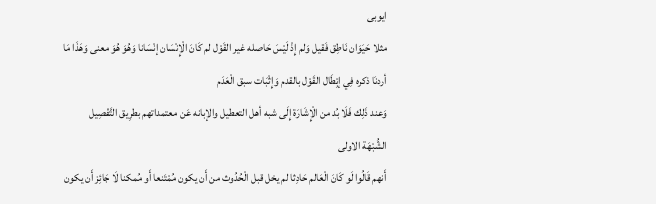ایوبی
مثلا حَيَوَان نَاطِق فَقيل وَلم إِذْ لَيْسَ حَاصله غير القَوْل لم كَانَ الْإِنْسَان إنْسَانا وَهُوَ هُوَ معنى وَهَذَا مَا أردنَا ذكره فِي إبِْطَال القَوْل بالقدم وَإِثْبَات سبق الْعَدَم
وَعند ذَلِك فَلَا بُد من الْإِشَارَة إِلَى شبه أهل التعطيل والإبانه عَن معتمداتهم بطرِيق التَّفْصِيل
الشُّبْهَة الاولى
أَنهم قَالُوا لَو كَانَ الْعَالم حَادِثا لم يخل قبل الْحُدُوث من أَن يكون مُمْتَنعا أَو مُمكنا لَا جَائِز أَن يكون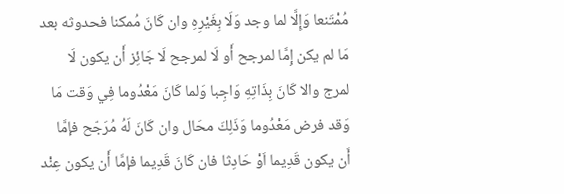مُمْتَنعا وَإِلَّا لما وجد وَلَا بِغَيْرِهِ وان كَانَ مُمكنا فحدوثه بعد مَا لم يكن إِمَّا لمرجح أَو لَا لمرجح لَا جَائِز أَن يكون لَا لمرج والا كَانَ بِذَاتِهِ وَاجِبا وَلما كَانَ مَعْدُوما فِي وَقت مَا وَقد فرض مَعْدُوما وَذَلِكَ محَال وان كَانَ لَهُ مُرَجّح فإمَّا أَن يكون قَدِيما اَوْ حَادِثا فان كَانَ قَدِيما فإمَّا أَن يكون عِنْد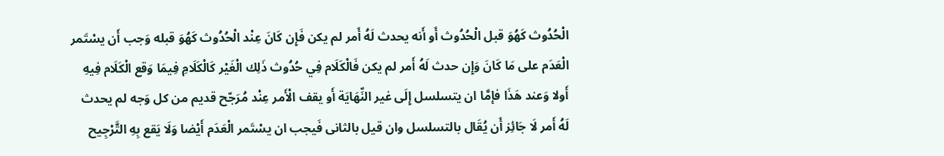الْحُدُوث كَهُوَ قبل الْحُدُوث أَو أَنه يحدث لَهُ أَمر لم يكن فَإِن كَانَ عِنْد الْحُدُوث كَهُوَ قبله وَجب أَن يسْتَمر الْعَدَم على مَا كَانَ وَإِن حدث لَهُ أَمر لم يكن فَالْكَلَام فِي حُدُوث ذَلِك الْغَيْر كَالْكَلَامِ فِيمَا وَقع الْكَلَام فِيهِ أَولا وَعند هَذَا فإمَّا ان يتسلسل إِلَى غير النِّهَايَة أَو يقف الْأَمر عِنْد مُرَجّح قديم من كل وَجه لم يحدث لَهُ أَمر لَا جَائِز أَن يُقَال بالتسلسل وان قيل بالثانى فَيجب ان يسْتَمر الْعَدَم أَيْضا وَلَا يَقع بِهِ التَّرْجِيح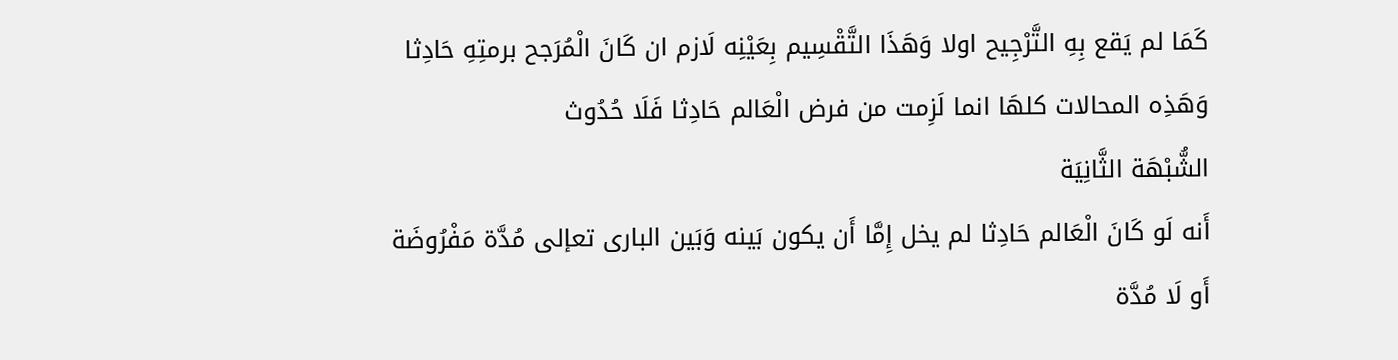كَمَا لم يَقع بِهِ التَّرْجِيح اولا وَهَذَا التَّقْسِيم بِعَيْنِه لَازم ان كَانَ الْمُرَجح برمتِهِ حَادِثا وَهَذِه المحالات كلهَا انما لَزِمت من فرض الْعَالم حَادِثا فَلَا حُدُوث
الشُّبْهَة الثَّانِيَة
أَنه لَو كَانَ الْعَالم حَادِثا لم يخل إِمَّا أَن يكون بَينه وَبَين البارى تعإلى مُدَّة مَفْرُوضَة أَو لَا مُدَّة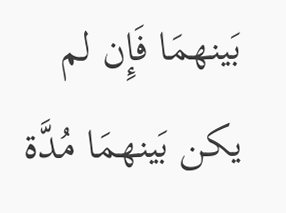بَينهمَا فَإِن لم يكن بَينهمَا مُدَّة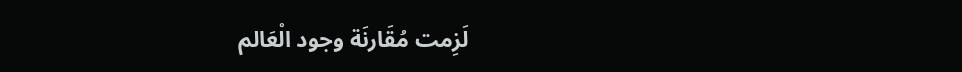لَزِمت مُقَارنَة وجود الْعَالم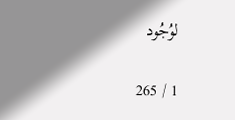لوُجُود

1 / 265